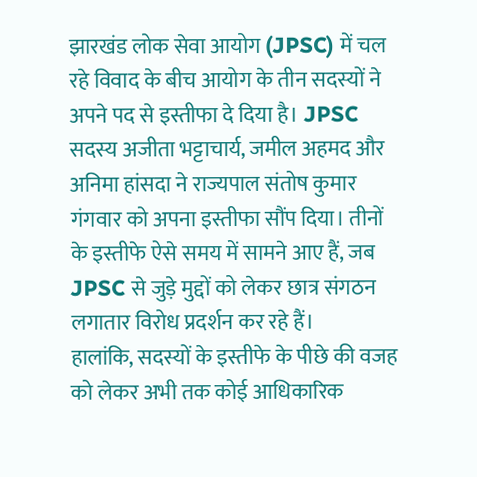झारखंड लोक सेवा आयोग (JPSC) में चल रहे विवाद के बीच आयोग के तीन सदस्यों ने अपने पद से इस्तीफा दे दिया है। JPSC सदस्य अजीता भट्टाचार्य, जमील अहमद और अनिमा हांसदा ने राज्यपाल संतोष कुमार गंगवार को अपना इस्तीफा सौंप दिया। तीनों के इस्तीफे ऐसे समय में सामने आए हैं, जब JPSC से जुड़े मुद्दों को लेकर छात्र संगठन लगातार विरोध प्रदर्शन कर रहे हैं।
हालांकि, सदस्यों के इस्तीफे के पीछे की वजह को लेकर अभी तक कोई आधिकारिक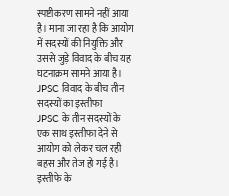स्पष्टीकरण सामने नहीं आया है। माना जा रहा है कि आयोग में सदस्यों की नियुक्ति और उससे जुड़े विवाद के बीच यह घटनाक्रम सामने आया है।
JPSC विवाद के बीच तीन सदस्यों का इस्तीफा
JPSC के तीन सदस्यों के एक साथ इस्तीफा देने से आयोग को लेकर चल रही बहस और तेज हो गई है। इस्तीफे के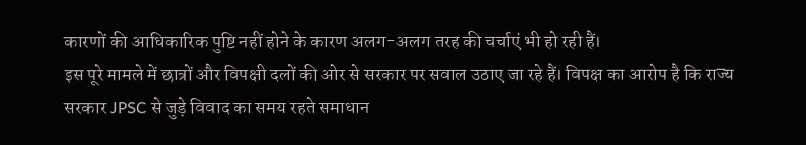कारणों की आधिकारिक पुष्टि नहीं होने के कारण अलग-अलग तरह की चर्चाएं भी हो रही हैं।
इस पूरे मामले में छात्रों और विपक्षी दलों की ओर से सरकार पर सवाल उठाए जा रहे हैं। विपक्ष का आरोप है कि राज्य सरकार JPSC से जुड़े विवाद का समय रहते समाधान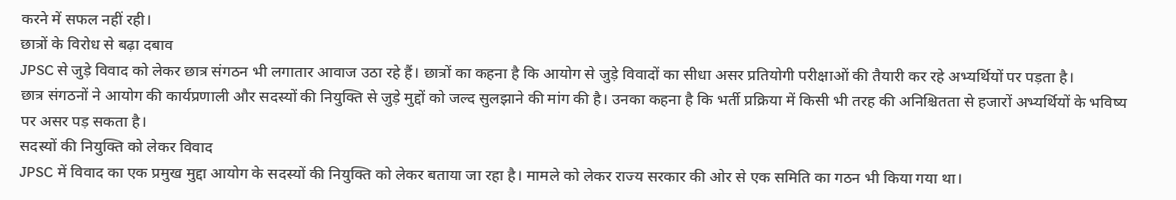करने में सफल नहीं रही।
छात्रों के विरोध से बढ़ा दबाव
JPSC से जुड़े विवाद को लेकर छात्र संगठन भी लगातार आवाज उठा रहे हैं। छात्रों का कहना है कि आयोग से जुड़े विवादों का सीधा असर प्रतियोगी परीक्षाओं की तैयारी कर रहे अभ्यर्थियों पर पड़ता है।
छात्र संगठनों ने आयोग की कार्यप्रणाली और सदस्यों की नियुक्ति से जुड़े मुद्दों को जल्द सुलझाने की मांग की है। उनका कहना है कि भर्ती प्रक्रिया में किसी भी तरह की अनिश्चितता से हजारों अभ्यर्थियों के भविष्य पर असर पड़ सकता है।
सदस्यों की नियुक्ति को लेकर विवाद
JPSC में विवाद का एक प्रमुख मुद्दा आयोग के सदस्यों की नियुक्ति को लेकर बताया जा रहा है। मामले को लेकर राज्य सरकार की ओर से एक समिति का गठन भी किया गया था।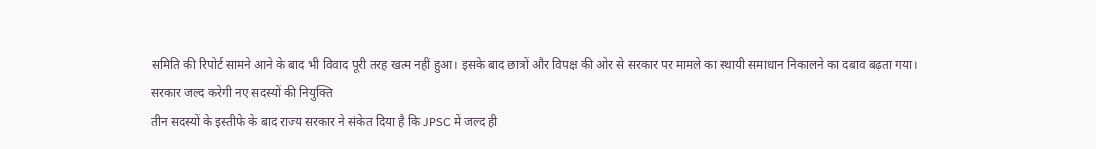समिति की रिपोर्ट सामने आने के बाद भी विवाद पूरी तरह खत्म नहीं हुआ। इसके बाद छात्रों और विपक्ष की ओर से सरकार पर मामले का स्थायी समाधान निकालने का दबाव बढ़ता गया।
सरकार जल्द करेगी नए सदस्यों की नियुक्ति
तीन सदस्यों के इस्तीफे के बाद राज्य सरकार ने संकेत दिया है कि JPSC में जल्द ही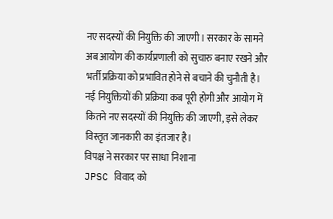नए सदस्यों की नियुक्ति की जाएगी। सरकार के सामने अब आयोग की कार्यप्रणाली को सुचारु बनाए रखने और भर्ती प्रक्रिया को प्रभावित होने से बचाने की चुनौती है।
नई नियुक्तियों की प्रक्रिया कब पूरी होगी और आयोग में कितने नए सदस्यों की नियुक्ति की जाएगी, इसे लेकर विस्तृत जानकारी का इंतजार है।
विपक्ष ने सरकार पर साधा निशाना
JPSC विवाद को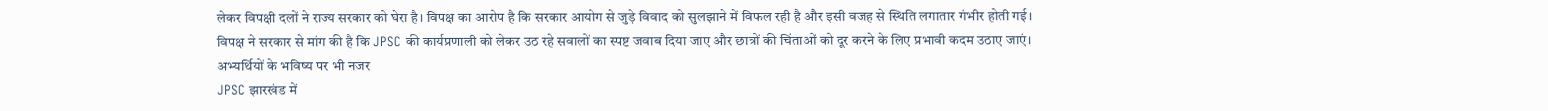लेकर विपक्षी दलों ने राज्य सरकार को घेरा है। विपक्ष का आरोप है कि सरकार आयोग से जुड़े विवाद को सुलझाने में विफल रही है और इसी वजह से स्थिति लगातार गंभीर होती गई।
विपक्ष ने सरकार से मांग की है कि JPSC की कार्यप्रणाली को लेकर उठ रहे सवालों का स्पष्ट जवाब दिया जाए और छात्रों की चिंताओं को दूर करने के लिए प्रभावी कदम उठाए जाएं।
अभ्यर्थियों के भविष्य पर भी नजर
JPSC झारखंड में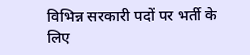विभिन्न सरकारी पदों पर भर्ती के लिए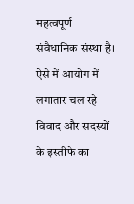महत्वपूर्ण संवैधानिक संस्था है। ऐसे में आयोग में लगातार चल रहे विवाद और सदस्यों के इस्तीफे का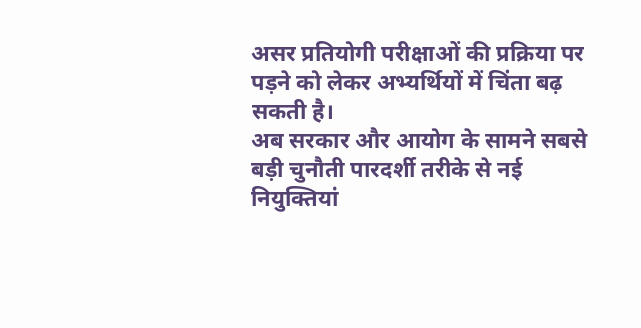असर प्रतियोगी परीक्षाओं की प्रक्रिया पर पड़ने को लेकर अभ्यर्थियों में चिंता बढ़ सकती है।
अब सरकार और आयोग के सामने सबसे बड़ी चुनौती पारदर्शी तरीके से नई नियुक्तियां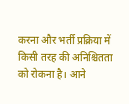करना और भर्ती प्रक्रिया में किसी तरह की अनिश्चितता को रोकना है। आने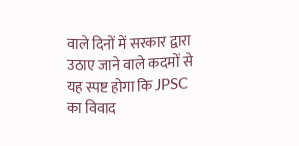वाले दिनों में सरकार द्वारा उठाए जाने वाले कदमों से यह स्पष्ट होगा कि JPSC का विवाद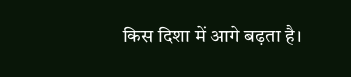किस दिशा में आगे बढ़ता है।